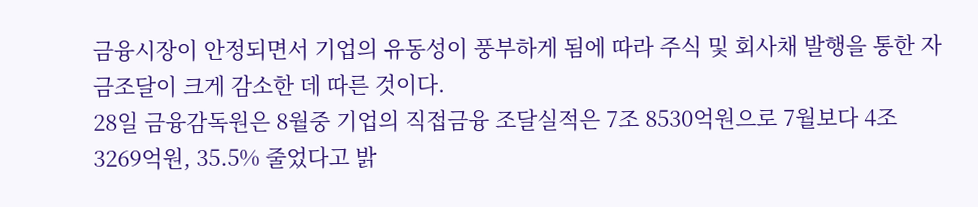금융시장이 안정되면서 기업의 유동성이 풍부하게 됨에 따라 주식 및 회사채 발행을 통한 자금조달이 크게 감소한 데 따른 것이다.
28일 금융감독원은 8월중 기업의 직접금융 조달실적은 7조 8530억원으로 7월보다 4조 3269억원, 35.5% 줄었다고 밝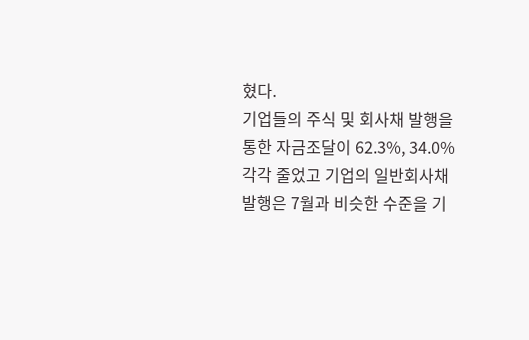혔다.
기업들의 주식 및 회사채 발행을 통한 자금조달이 62.3%, 34.0% 각각 줄었고 기업의 일반회사채 발행은 7월과 비슷한 수준을 기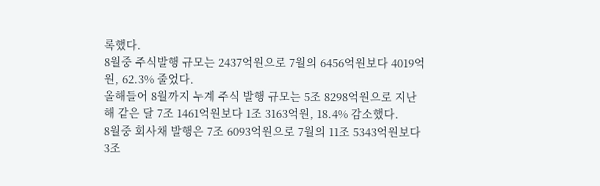록했다.
8월중 주식발행 규모는 2437억원으로 7월의 6456억원보다 4019억원, 62.3% 줄었다.
올해들어 8월까지 누계 주식 발행 규모는 5조 8298억원으로 지난해 같은 달 7조 1461억원보다 1조 3163억원, 18.4% 감소했다.
8월중 회사채 발행은 7조 6093억원으로 7월의 11조 5343억원보다 3조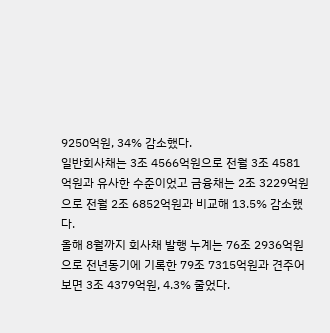9250억원, 34% 감소했다.
일반회사채는 3조 4566억원으로 전월 3조 4581억원과 유사한 수준이었고 금융채는 2조 3229억원으로 전월 2조 6852억원과 비교해 13.5% 감소했다.
올해 8월까지 회사채 발행 누계는 76조 2936억원으로 전년동기에 기록한 79조 7315억원과 견주어 보면 3조 4379억원, 4.3% 줄었다.